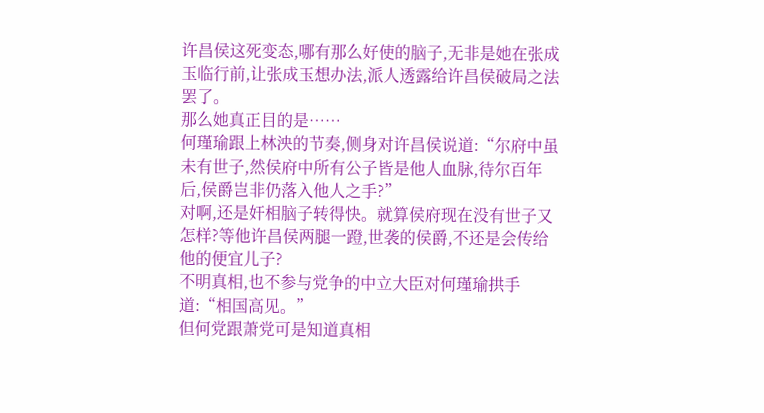许昌侯这死变态,哪有那么好使的脑子,无非是她在张成玉临行前,让张成玉想办法,派人透露给许昌侯破局之法罢了。
那么她真正目的是……
何瑾瑜跟上林泱的节奏,侧身对许昌侯说道:“尔府中虽未有世子,然侯府中所有公子皆是他人血脉,待尔百年后,侯爵岂非仍落入他人之手?”
对啊,还是奸相脑子转得快。就算侯府现在没有世子又怎样?等他许昌侯两腿一蹬,世袭的侯爵,不还是会传给他的便宜儿子?
不明真相,也不参与党争的中立大臣对何瑾瑜拱手道:“相国高见。”
但何党跟萧党可是知道真相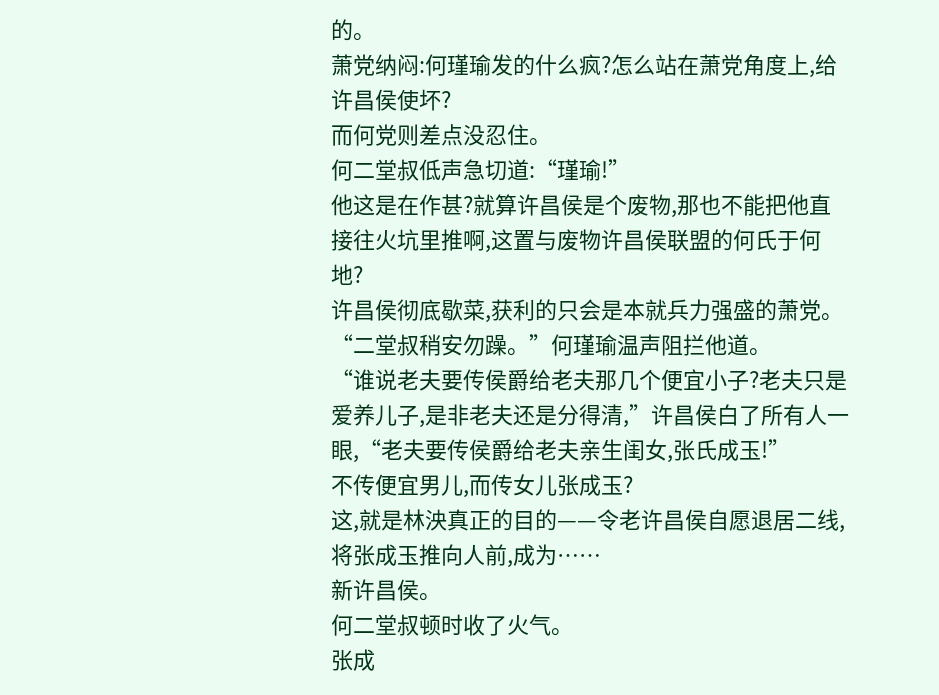的。
萧党纳闷:何瑾瑜发的什么疯?怎么站在萧党角度上,给许昌侯使坏?
而何党则差点没忍住。
何二堂叔低声急切道:“瑾瑜!”
他这是在作甚?就算许昌侯是个废物,那也不能把他直接往火坑里推啊,这置与废物许昌侯联盟的何氏于何地?
许昌侯彻底歇菜,获利的只会是本就兵力强盛的萧党。
“二堂叔稍安勿躁。”何瑾瑜温声阻拦他道。
“谁说老夫要传侯爵给老夫那几个便宜小子?老夫只是爱养儿子,是非老夫还是分得清,”许昌侯白了所有人一眼,“老夫要传侯爵给老夫亲生闺女,张氏成玉!”
不传便宜男儿,而传女儿张成玉?
这,就是林泱真正的目的——令老许昌侯自愿退居二线,将张成玉推向人前,成为……
新许昌侯。
何二堂叔顿时收了火气。
张成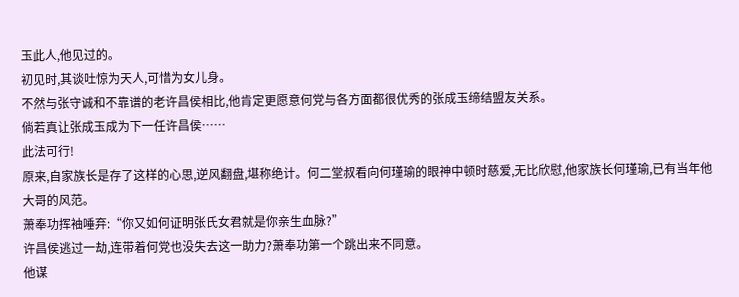玉此人,他见过的。
初见时,其谈吐惊为天人,可惜为女儿身。
不然与张守诚和不靠谱的老许昌侯相比,他肯定更愿意何党与各方面都很优秀的张成玉缔结盟友关系。
倘若真让张成玉成为下一任许昌侯……
此法可行!
原来,自家族长是存了这样的心思,逆风翻盘,堪称绝计。何二堂叔看向何瑾瑜的眼神中顿时慈爱,无比欣慰,他家族长何瑾瑜,已有当年他大哥的风范。
萧奉功挥袖唾弃:“你又如何证明张氏女君就是你亲生血脉?”
许昌侯逃过一劫,连带着何党也没失去这一助力?萧奉功第一个跳出来不同意。
他谋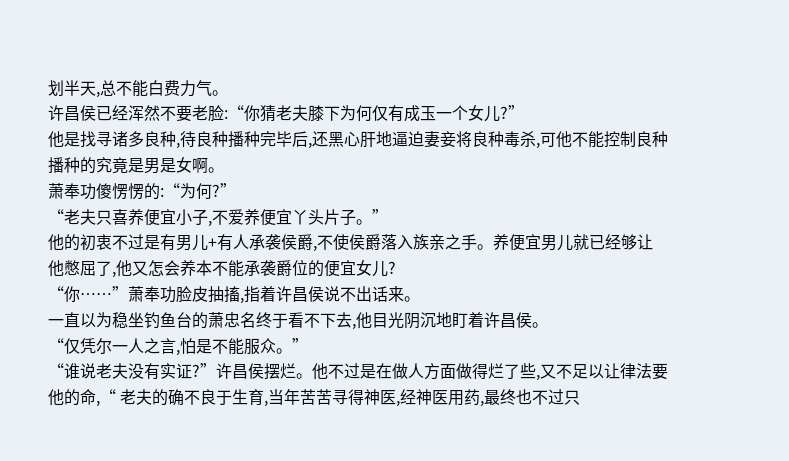划半天,总不能白费力气。
许昌侯已经浑然不要老脸:“你猜老夫膝下为何仅有成玉一个女儿?”
他是找寻诸多良种,待良种播种完毕后,还黑心肝地逼迫妻妾将良种毒杀,可他不能控制良种播种的究竟是男是女啊。
萧奉功傻愣愣的:“为何?”
“老夫只喜养便宜小子,不爱养便宜丫头片子。”
他的初衷不过是有男儿+有人承袭侯爵,不使侯爵落入族亲之手。养便宜男儿就已经够让他憋屈了,他又怎会养本不能承袭爵位的便宜女儿?
“你……”萧奉功脸皮抽搐,指着许昌侯说不出话来。
一直以为稳坐钓鱼台的萧忠名终于看不下去,他目光阴沉地盯着许昌侯。
“仅凭尔一人之言,怕是不能服众。”
“谁说老夫没有实证?”许昌侯摆烂。他不过是在做人方面做得烂了些,又不足以让律法要他的命,“ 老夫的确不良于生育,当年苦苦寻得神医,经神医用药,最终也不过只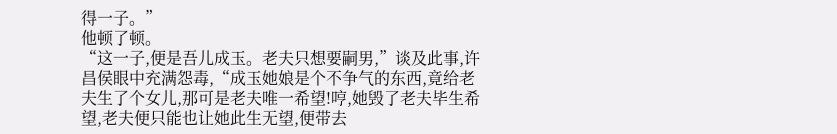得一子。”
他顿了顿。
“这一子,便是吾儿成玉。老夫只想要嗣男,”谈及此事,许昌侯眼中充满怨毒,“成玉她娘是个不争气的东西,竟给老夫生了个女儿,那可是老夫唯一希望!哼,她毁了老夫毕生希望,老夫便只能也让她此生无望,便带去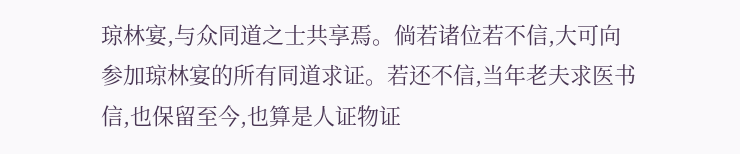琼林宴,与众同道之士共享焉。倘若诸位若不信,大可向参加琼林宴的所有同道求证。若还不信,当年老夫求医书信,也保留至今,也算是人证物证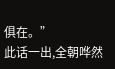俱在。”
此话一出,全朝哗然